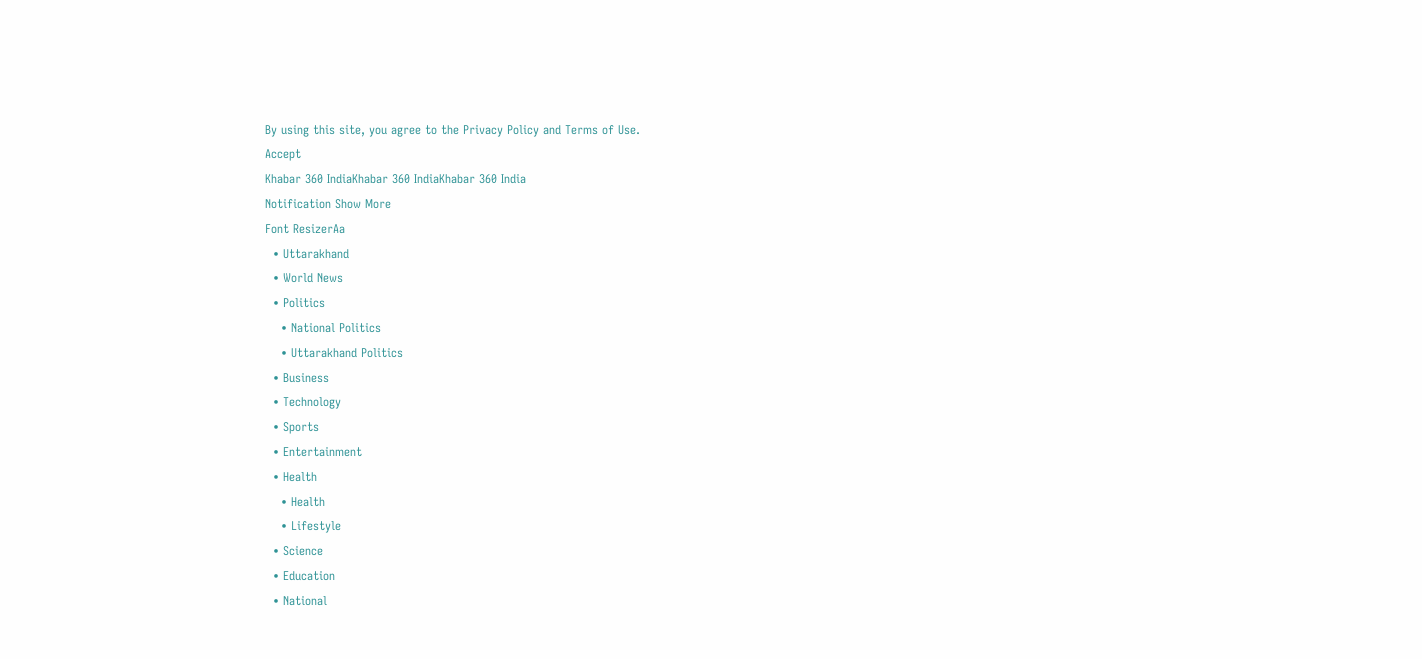By using this site, you agree to the Privacy Policy and Terms of Use.
Accept
Khabar 360 IndiaKhabar 360 IndiaKhabar 360 India
Notification Show More
Font ResizerAa
  • Uttarakhand
  • World News
  • Politics
    • National Politics
    • Uttarakhand Politics
  • Business
  • Technology
  • Sports
  • Entertainment
  • Health
    • Health
    • Lifestyle
  • Science
  • Education
  • National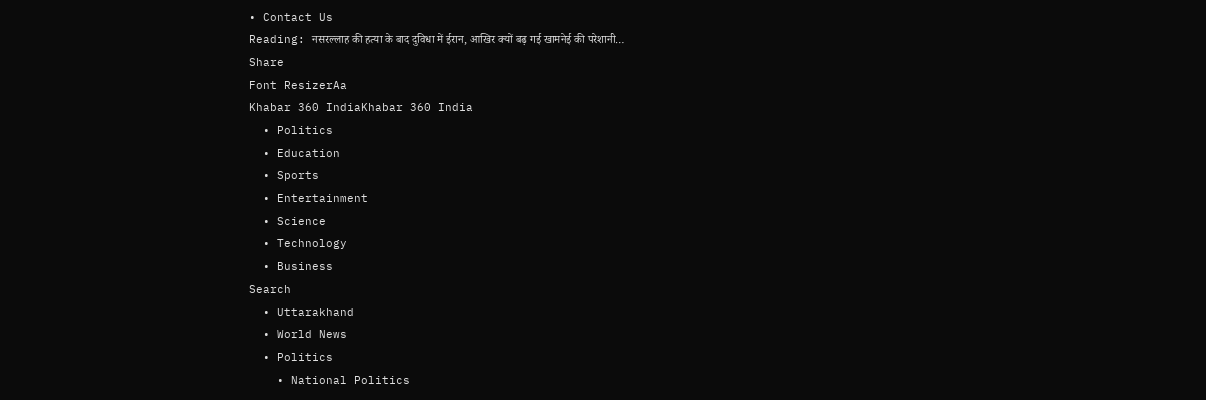• Contact Us
Reading: नसरल्लाह की हत्या के बाद दुविधा में ईरान, आखिर क्यों बढ़ गई खामनेई की परेशानी…
Share
Font ResizerAa
Khabar 360 IndiaKhabar 360 India
  • Politics
  • Education
  • Sports
  • Entertainment
  • Science
  • Technology
  • Business
Search
  • Uttarakhand
  • World News
  • Politics
    • National Politics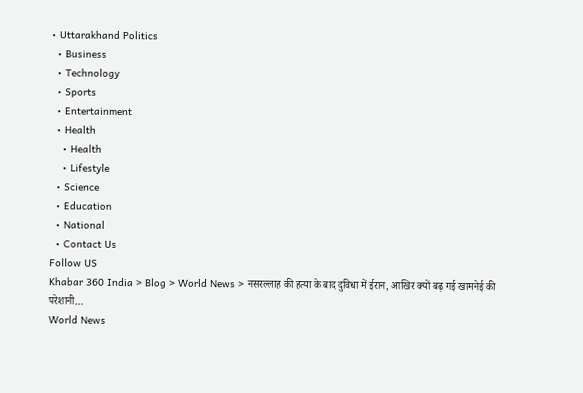• Uttarakhand Politics
  • Business
  • Technology
  • Sports
  • Entertainment
  • Health
    • Health
    • Lifestyle
  • Science
  • Education
  • National
  • Contact Us
Follow US
Khabar 360 India > Blog > World News > नसरल्लाह की हत्या के बाद दुविधा में ईरान, आखिर क्यों बढ़ गई खामनेई की परेशानी…
World News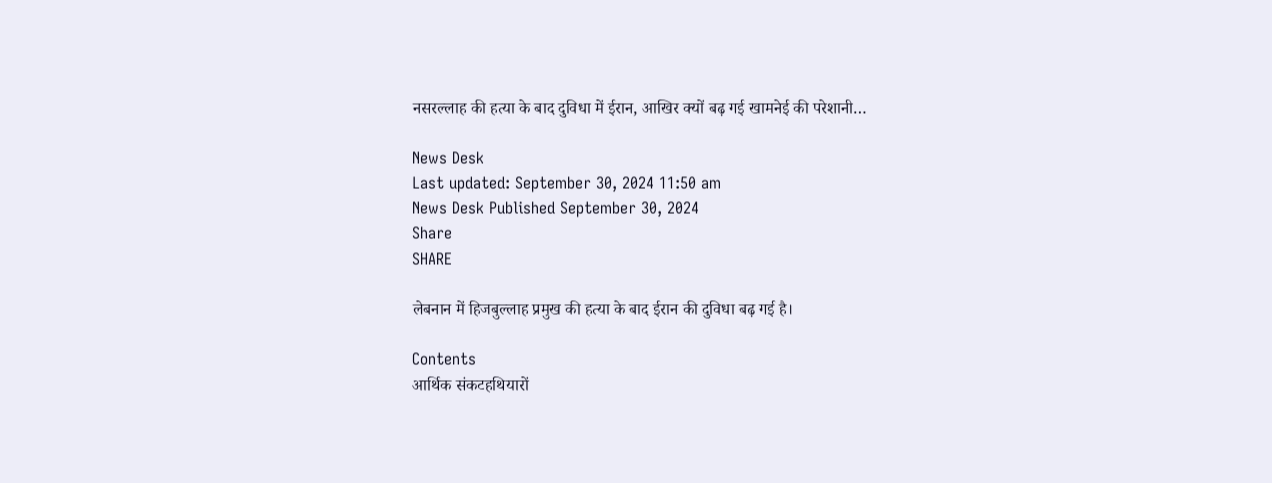नसरल्लाह की हत्या के बाद दुविधा में ईरान, आखिर क्यों बढ़ गई खामनेई की परेशानी…

News Desk
Last updated: September 30, 2024 11:50 am
News Desk Published September 30, 2024
Share
SHARE

लेबनान में हिजबुल्लाह प्रमुख की हत्या के बाद ईरान की दुविधा बढ़ गई है।

Contents
आर्थिक संकटहथियारों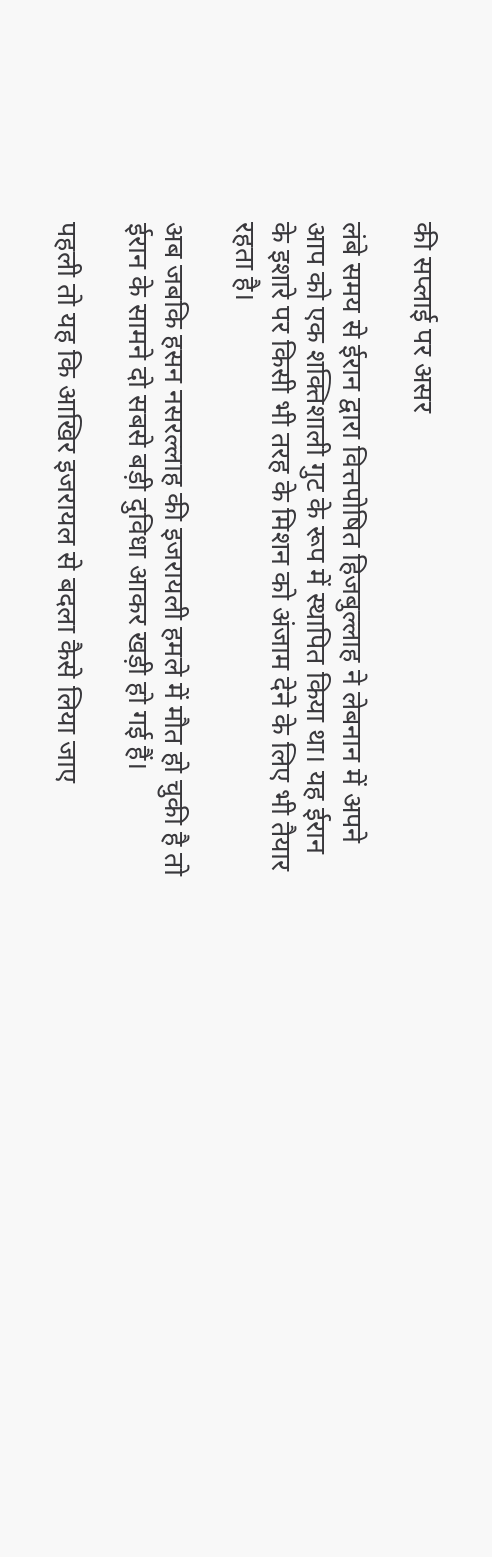की सप्लाई पर असर

लंबे समय से ईरान द्वारा वित्तपोषित हिजबुल्लाह ने लेबनान में अपने आप को एक शक्तिशाली गुट के रूप में स्थापित किया था। यह ईरान के इशारे पर किसी भी तरह के मिशन को अंजाम देने के लिए भी तैयार रहता है।

अब जबकि हसन नसरल्लाह की इजरायली हमले में मौत हो चुकी है तो ईरान के सामने दो सबसे बड़ी दुविधा आकर खड़ी हो गई हैं।

पहली तो यह कि आखिर इजरायल से बदला कैसे लिया जाए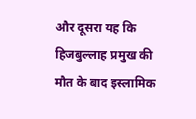और दूसरा यह कि हिजबुल्लाह प्रमुख की मौत के बाद इस्लामिक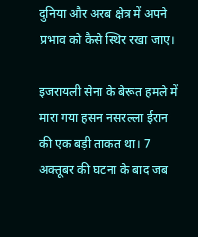दुनिया और अरब क्षेत्र में अपने प्रभाव को कैसे स्थिर रखा जाए।

इजरायली सेना के बेरूत हमले में मारा गया हसन नसरल्ला ईरान की एक बड़ी ताकत था। 7 अक्तूबर की घटना के बाद जब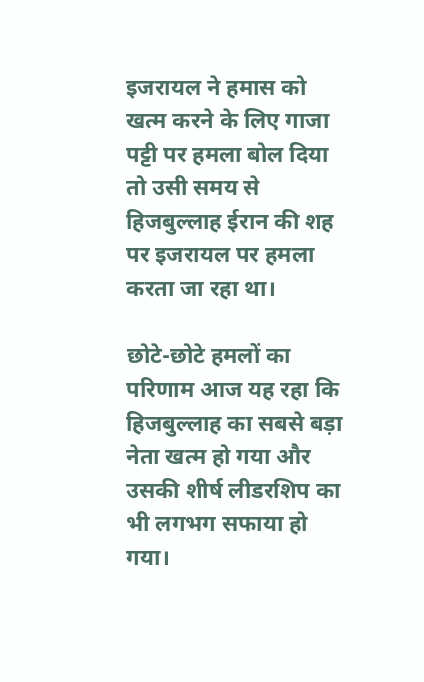इजरायल ने हमास को खत्म करने के लिए गाजा पट्टी पर हमला बोल दिया तो उसी समय से हिजबुल्लाह ईरान की शह पर इजरायल पर हमला करता जा रहा था।

छोटे-छोटे हमलों का परिणाम आज यह रहा कि हिजबुल्लाह का सबसे बड़ा नेता खत्म हो गया और उसकी शीर्ष लीडरशिप का भी लगभग सफाया हो गया।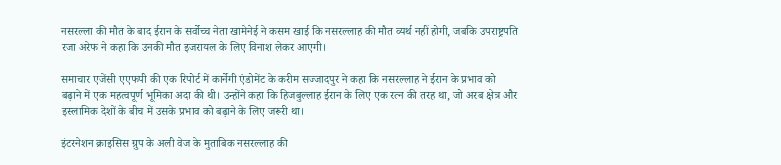नसरल्ला की मौत के बाद ईरान के सर्वोच्च नेता खामेनेई ने कसम खाई कि नसरल्लाह की मौत व्यर्थ नहीं होगी, जबकि उपराष्ट्रपति रजा अरेफ ने कहा कि उनकी मौत इजरायल के लिए विनाश लेकर आएगी।

समाचार एजेंसी एएफपी की एक रिपोर्ट में कार्नेगी एंडोमेंट के करीम सज्जादपुर ने कहा कि नसरल्लाह ने ईरान के प्रभाव को बढ़ाने में एक महत्वपूर्ण भूमिका अदा की थी। उन्होंने कहा कि हिजबुल्लाह ईरान के लिए एक रत्न की तरह था, जो अरब क्षेत्र और इस्लामिक देशों के बीच में उसके प्रभाव को बढ़ाने के लिए जरूरी था।

इंटरनेशन क्राइसिस ग्रुप के अली वेज के मुताबिक नसरल्लाह की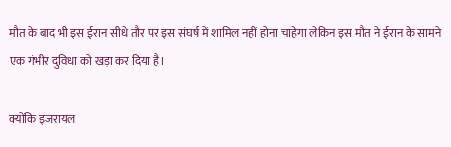मौत के बाद भी इस ईरान सीधे तौर पर इस संघर्ष में शामिल नहीं होना चाहेगा लेकिन इस मौत ने ईरान के सामने एक गंभीर दुविधा को खड़ा कर दिया है।

क्योंकि इजरायल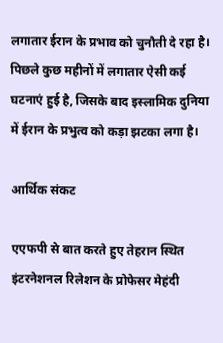लगातार ईरान के प्रभाव को चुनौती दे रहा है। पिछले कुछ महीनों में लगातार ऐसी कई घटनाएं हुई है, जिसके बाद इस्लामिक दुनिया में ईरान के प्रभुत्व को कड़ा झटका लगा है।

आर्थिक संकट

एएफपी से बात करते हुए तेहरान स्थित इंटरनेशनल रिलेशन के प्रोफेसर मेहंदी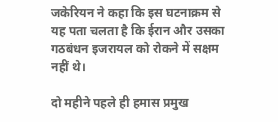जकेरियन ने कहा कि इस घटनाक्रम से यह पता चलता है कि ईरान और उसका गठबंधन इजरायल को रोकने में सक्षम नहीं थे।

दो महीने पहले ही हमास प्रमुख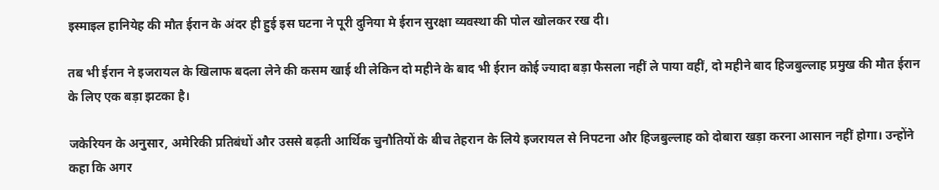इस्माइल हानियेह की मौत ईरान के अंदर ही हुई इस घटना ने पूरी दुनिया मे ईरान सुरक्षा व्यवस्था की पोल खोलकर रख दी।

तब भी ईरान ने इजरायल के खिलाफ बदला लेने की कसम खाई थी लेकिन दो महीने के बाद भी ईरान कोई ज्यादा बड़ा फैसला नहीं ले पाया वहीं, दो महीने बाद हिजबुल्लाह प्रमुख की मौत ईरान के लिए एक बड़ा झटका है।

जकेरियन के अनुसार, अमेरिकी प्रतिबंधों और उससे बढ़ती आर्थिक चुनौतियों के बीच तेहरान के लिये इजरायल से निपटना और हिजबुल्लाह को दोबारा खड़ा करना आसान नहीं होगा। उन्होंने कहा कि अगर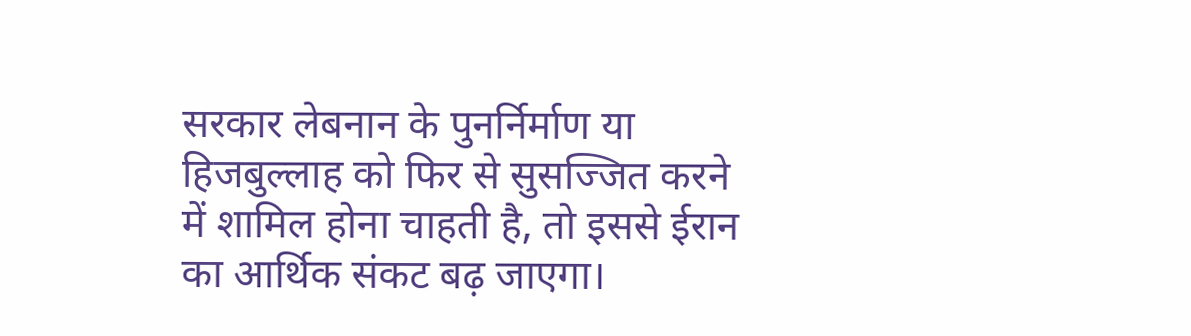सरकार लेबनान के पुनर्निर्माण या हिजबुल्लाह को फिर से सुसज्जित करने में शामिल होना चाहती है, तो इससे ईरान का आर्थिक संकट बढ़ जाएगा।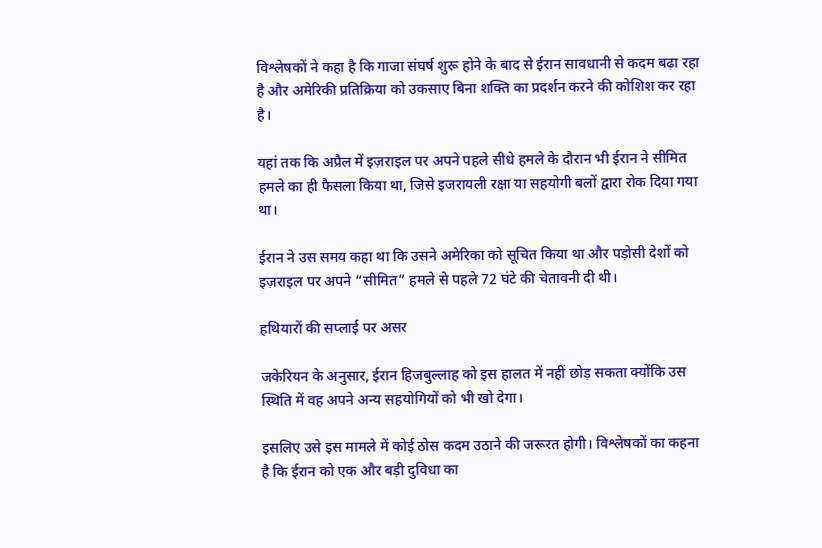विश्लेषकों ने कहा है कि गाजा संघर्ष शुरू होने के बाद से ईरान सावधानी से कदम बढ़ा रहा है और अमेरिकी प्रतिक्रिया को उकसाए बिना शक्ति का प्रदर्शन करने की कोशिश कर रहा है।

यहां तक कि अप्रैल में इज़राइल पर अपने पहले सीधे हमले के दौरान भी ईरान ने सीमित हमले का ही फैसला किया था, जिसे इजरायली रक्षा या सहयोगी बलों द्वारा रोक दिया गया था।

ईरान ने उस समय कहा था कि उसने अमेरिका को सूचित किया था और पड़ोसी देशों को इज़राइल पर अपने “सीमित” हमले से पहले 72 घंटे की चेतावनी दी थी।

हथियारों की सप्लाई पर असर

जकेरियन के अनुसार, ईरान हिजबुल्लाह को इस हालत में नहीं छोड़ सकता क्योंकि उस स्थिति में वह अपने अन्य सहयोगियों को भी खो देगा।

इसलिए उसे इस मामले में कोई ठोस कदम उठाने की जरूरत होगी। विश्लेषकों का कहना है कि ईरान को एक और बड़ी दुविधा का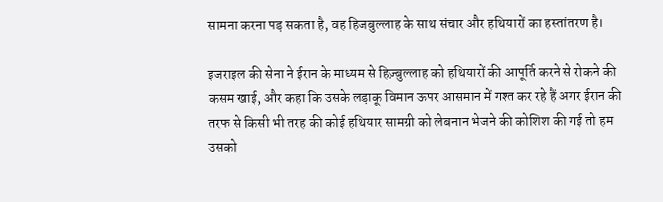सामना करना पड़ सकता है, वह हिजबुल्लाह के साथ संचार और हथियारों का हस्तांतरण है।

इजराइल की सेना ने ईरान के माध्यम से हिज़्बुल्लाह को हथियारों की आपूर्ति करने से रोकने की कसम खाई, और कहा कि उसके लड़ाकू विमान ऊपर आसमान में गश्त कर रहे हैं अगर ईरान की तरफ से किसी भी तरह की कोई हथियार सामग्री को लेबनान भेजने की कोशिश की गई तो हम उसको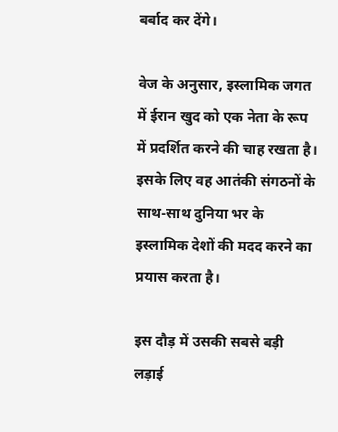बर्बाद कर देंगे।

वेज के अनुसार, इस्लामिक जगत में ईरान खुद को एक नेता के रूप में प्रदर्शित करने की चाह रखता है। इसके लिए वह आतंकी संगठनों के साथ-साथ दुनिया भर के इस्लामिक देशों की मदद करने का प्रयास करता है।

इस दौड़ में उसकी सबसे बड़ी लड़ाई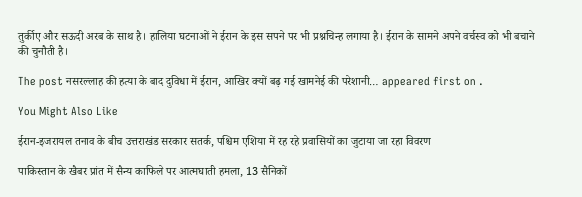तुर्कीए और सऊदी अरब के साथ है। हालिया घटनाओं ने ईरान के इस सपने पर भी प्रश्नचिन्ह लगाया है। ईरान के सामने अपने वर्चस्व को भी बचाने की चुनौती है।

The post नसरल्लाह की हत्या के बाद दुविधा में ईरान, आखिर क्यों बढ़ गई खामनेई की परेशानी… appeared first on .

You Might Also Like

ईरान-इजरायल तनाव के बीच उत्तराखंड सरकार सतर्क, पश्चिम एशिया में रह रहे प्रवासियों का जुटाया जा रहा विवरण

पाकिस्तान के खैबर प्रांत में सैन्य काफिले पर आत्मघाती हमला, 13 सैनिकों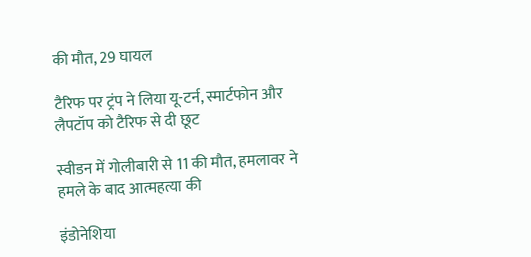की मौत, 29 घायल

टैरिफ पर ट्रंप ने लिया यू-टर्न, स्मार्टफोन और लैपटॉप को टैरिफ से दी छूट

स्वीडन में गोलीबारी से 11 की मौत, हमलावर ने हमले के बाद आत्महत्या की

इंडोनेशिया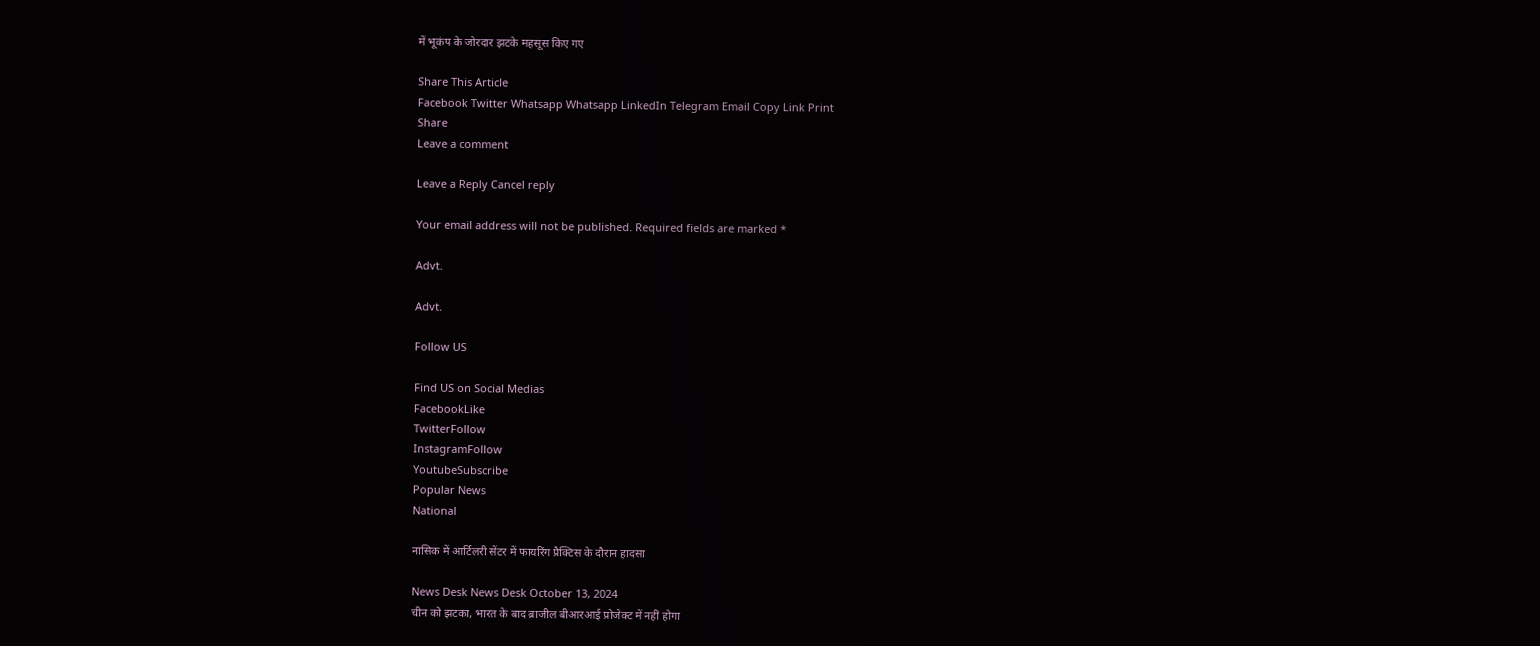में भूकंप के जोरदार झटके महसूस किए गए

Share This Article
Facebook Twitter Whatsapp Whatsapp LinkedIn Telegram Email Copy Link Print
Share
Leave a comment

Leave a Reply Cancel reply

Your email address will not be published. Required fields are marked *

Advt.

Advt.

Follow US

Find US on Social Medias
FacebookLike
TwitterFollow
InstagramFollow
YoutubeSubscribe
Popular News
National

नासिक में आर्टिलरी सेंटर में फायरिंग प्रैक्टिस के दौरान हादसा

News Desk News Desk October 13, 2024
चीन को झटका, भारत के बाद ब्राजील बीआरआई प्रोजेक्ट में नहीं होगा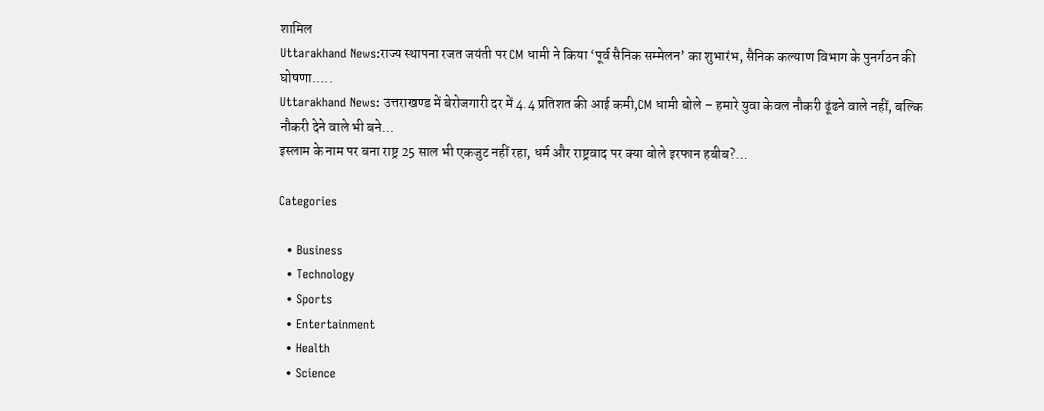शामिल
Uttarakhand News:राज्य स्थापना रजत जयंती पर CM धामी ने किया ‘पूर्व सैनिक सम्मेलन’ का शुभारंभ, सैनिक कल्याण विभाग के पुनर्गठन की घोषणा…..
Uttarakhand News: उत्तराखण्ड में बेरोजगारी दर में 4.4 प्रतिशत की आई कमी,CM धामी बोले – हमारे युवा केवल नौकरी ढूंढने वाले नहीं, बल्कि नौकरी देने वाले भी बने…
इस्लाम के नाम पर बना राष्ट्र 25 साल भी एकजुट नहीं रहा, धर्म और राष्ट्रवाद पर क्या बोले इरफान हबीब?…

Categories

  • Business
  • Technology
  • Sports
  • Entertainment
  • Health
  • Science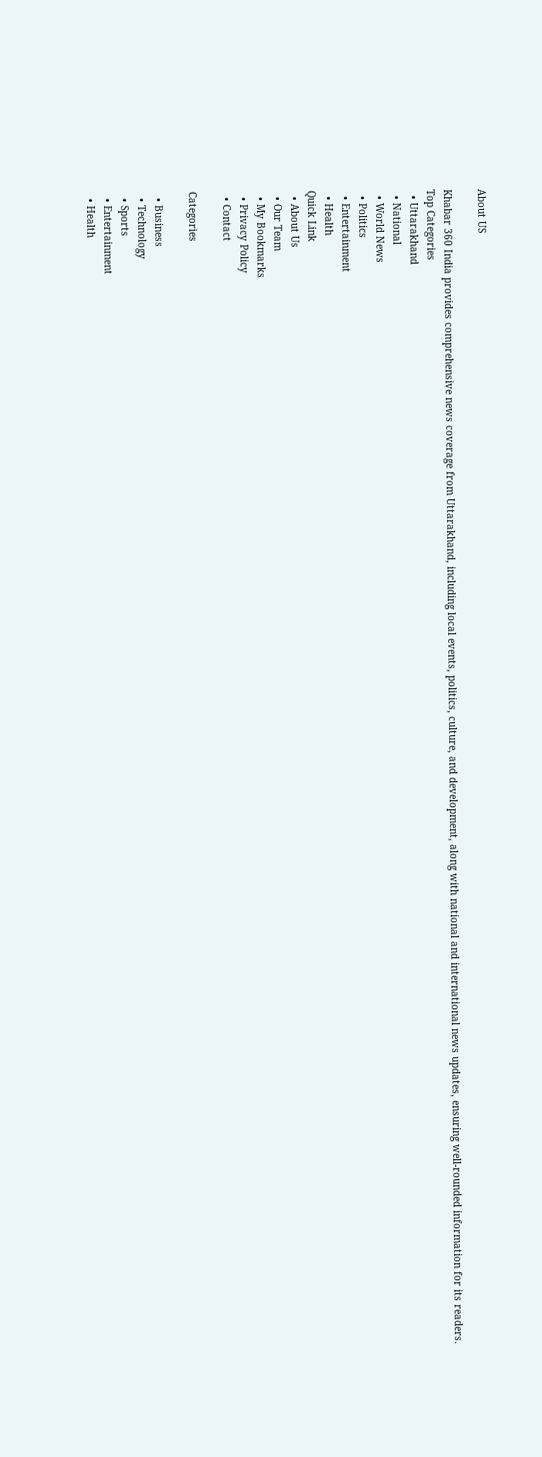About US

Khabar 360 India provides comprehensive news coverage from Uttarakhand, including local events, politics, culture, and development, along with national and international news updates, ensuring well-rounded information for its readers.
Top Categories
  • Uttarakhand
  • National
  • World News
  • Politics
  • Entertainment
  • Health
Quick Link
  • About Us
  • Our Team
  • My Bookmarks
  • Privacy Policy
  • Contact

Categories

  • Business
  • Technology
  • Sports
  • Entertainment
  • Health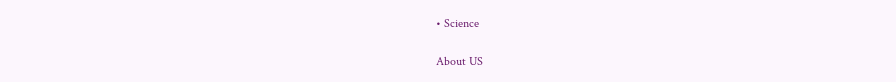• Science

About US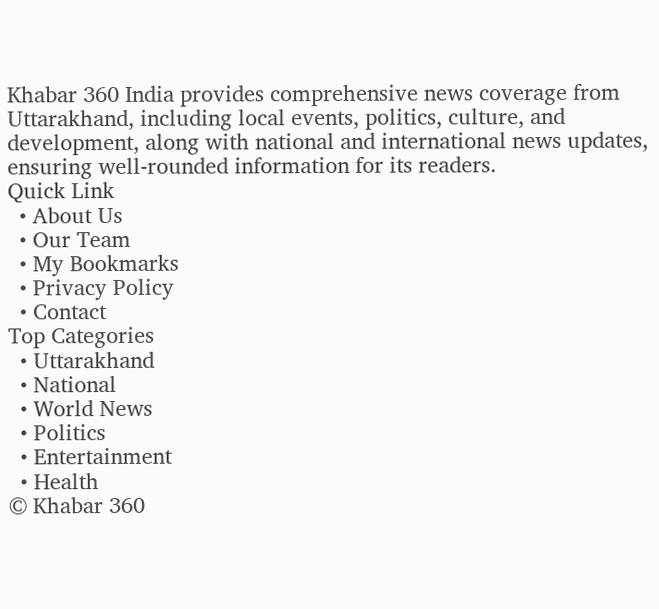Khabar 360 India provides comprehensive news coverage from Uttarakhand, including local events, politics, culture, and development, along with national and international news updates, ensuring well-rounded information for its readers.
Quick Link
  • About Us
  • Our Team
  • My Bookmarks
  • Privacy Policy
  • Contact
Top Categories
  • Uttarakhand
  • National
  • World News
  • Politics
  • Entertainment
  • Health
© Khabar 360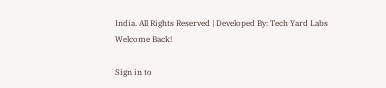India. All Rights Reserved | Developed By: Tech Yard Labs
Welcome Back!

Sign in to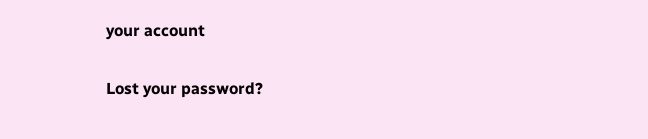your account

Lost your password?